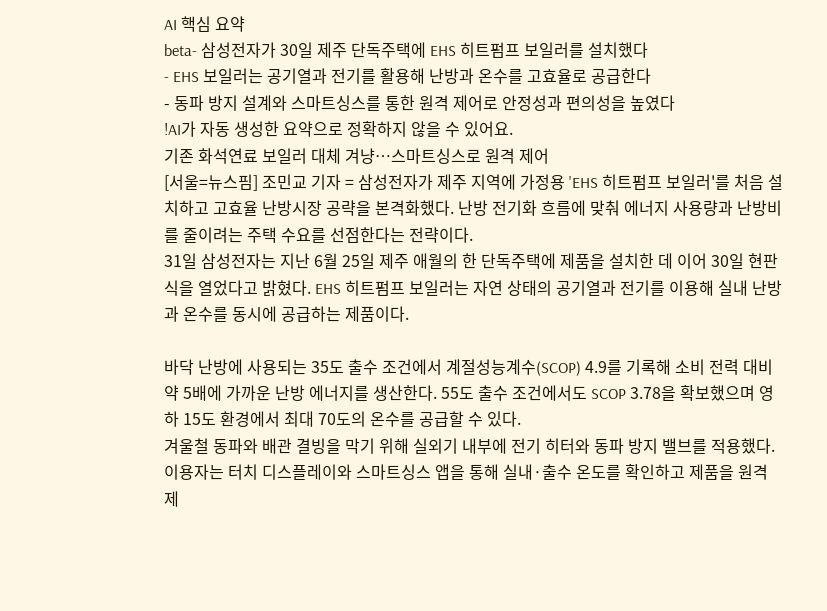AI 핵심 요약
beta- 삼성전자가 30일 제주 단독주택에 EHS 히트펌프 보일러를 설치했다
- EHS 보일러는 공기열과 전기를 활용해 난방과 온수를 고효율로 공급한다
- 동파 방지 설계와 스마트싱스를 통한 원격 제어로 안정성과 편의성을 높였다
!AI가 자동 생성한 요약으로 정확하지 않을 수 있어요.
기존 화석연료 보일러 대체 겨냥…스마트싱스로 원격 제어
[서울=뉴스핌] 조민교 기자 = 삼성전자가 제주 지역에 가정용 'EHS 히트펌프 보일러'를 처음 설치하고 고효율 난방시장 공략을 본격화했다. 난방 전기화 흐름에 맞춰 에너지 사용량과 난방비를 줄이려는 주택 수요를 선점한다는 전략이다.
31일 삼성전자는 지난 6월 25일 제주 애월의 한 단독주택에 제품을 설치한 데 이어 30일 현판식을 열었다고 밝혔다. EHS 히트펌프 보일러는 자연 상태의 공기열과 전기를 이용해 실내 난방과 온수를 동시에 공급하는 제품이다.

바닥 난방에 사용되는 35도 출수 조건에서 계절성능계수(SCOP) 4.9를 기록해 소비 전력 대비 약 5배에 가까운 난방 에너지를 생산한다. 55도 출수 조건에서도 SCOP 3.78을 확보했으며 영하 15도 환경에서 최대 70도의 온수를 공급할 수 있다.
겨울철 동파와 배관 결빙을 막기 위해 실외기 내부에 전기 히터와 동파 방지 밸브를 적용했다. 이용자는 터치 디스플레이와 스마트싱스 앱을 통해 실내·출수 온도를 확인하고 제품을 원격 제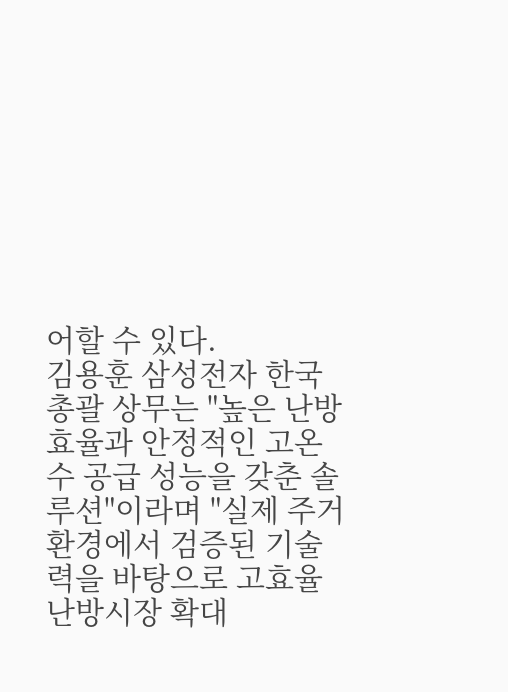어할 수 있다.
김용훈 삼성전자 한국총괄 상무는 "높은 난방 효율과 안정적인 고온수 공급 성능을 갖춘 솔루션"이라며 "실제 주거 환경에서 검증된 기술력을 바탕으로 고효율 난방시장 확대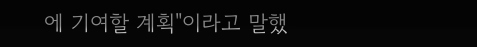에 기여할 계획"이라고 말했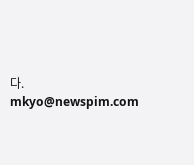다.
mkyo@newspim.com